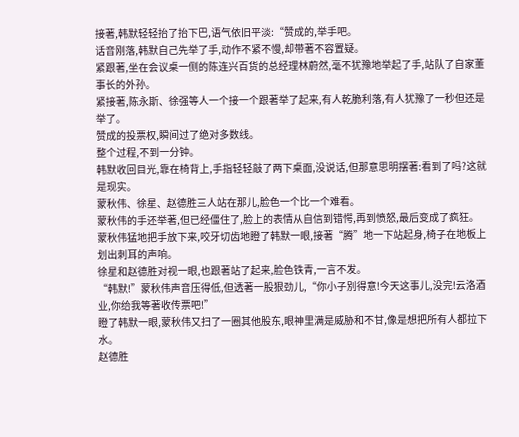接著,韩默轻轻抬了抬下巴,语气依旧平淡:“赞成的,举手吧。
话音刚落,韩默自己先举了手,动作不紧不慢,却带著不容置疑。
紧跟著,坐在会议桌一侧的陈连兴百货的总经理林蔚然,毫不犹豫地举起了手,站队了自家董事长的外孙。
紧接著,陈永斯、徐强等人一个接一个跟著举了起来,有人乾脆利落,有人犹豫了一秒但还是举了。
赞成的投票权,瞬间过了绝对多数线。
整个过程,不到一分钟。
韩默收回目光,靠在椅背上,手指轻轻敲了两下桌面,没说话,但那意思明摆著:看到了吗?这就是现实。
蒙秋伟、徐星、赵德胜三人站在那儿,脸色一个比一个难看。
蒙秋伟的手还举著,但已经僵住了,脸上的表情从自信到错愕,再到愤怒,最后变成了疯狂。
蒙秋伟猛地把手放下来,咬牙切齿地瞪了韩默一眼,接著“腾”地一下站起身,椅子在地板上划出刺耳的声响。
徐星和赵德胜对视一眼,也跟著站了起来,脸色铁青,一言不发。
“韩默!”蒙秋伟声音压得低,但透著一股狠劲儿,“你小子別得意!今天这事儿,没完!云洛酒业,你给我等著收传票吧!”
瞪了韩默一眼,蒙秋伟又扫了一圈其他股东,眼神里满是威胁和不甘,像是想把所有人都拉下水。
赵德胜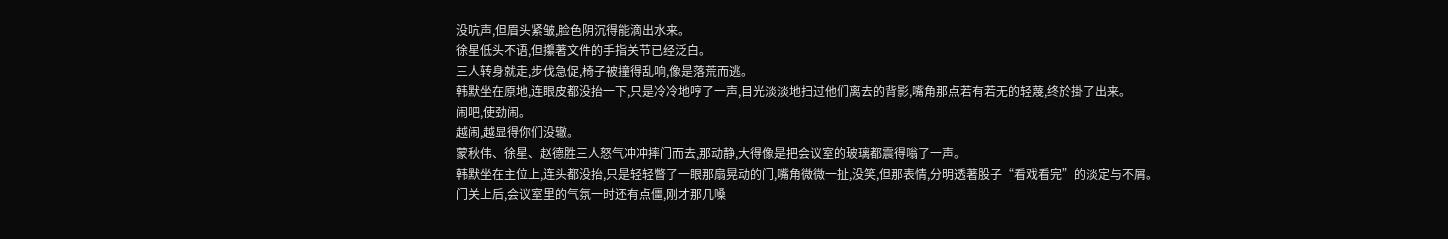没吭声,但眉头紧皱,脸色阴沉得能滴出水来。
徐星低头不语,但攥著文件的手指关节已经泛白。
三人转身就走,步伐急促,椅子被撞得乱响,像是落荒而逃。
韩默坐在原地,连眼皮都没抬一下,只是冷冷地哼了一声,目光淡淡地扫过他们离去的背影,嘴角那点若有若无的轻蔑,终於掛了出来。
闹吧,使劲闹。
越闹,越显得你们没辙。
蒙秋伟、徐星、赵德胜三人怒气冲冲摔门而去,那动静,大得像是把会议室的玻璃都震得嗡了一声。
韩默坐在主位上,连头都没抬,只是轻轻瞥了一眼那扇晃动的门,嘴角微微一扯,没笑,但那表情,分明透著股子“看戏看完”的淡定与不屑。
门关上后,会议室里的气氛一时还有点僵,刚才那几嗓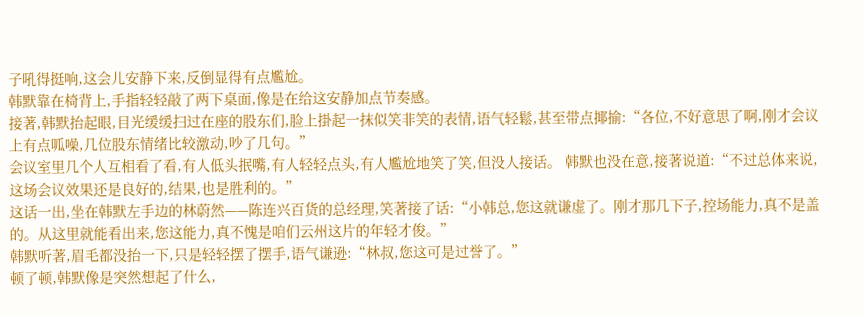子吼得挺响,这会儿安静下来,反倒显得有点尷尬。
韩默靠在椅背上,手指轻轻敲了两下桌面,像是在给这安静加点节奏感。
接著,韩默抬起眼,目光缓缓扫过在座的股东们,脸上掛起一抹似笑非笑的表情,语气轻鬆,甚至带点揶揄:“各位,不好意思了啊,刚才会议上有点呱噪,几位股东情绪比较激动,吵了几句。”
会议室里几个人互相看了看,有人低头抿嘴,有人轻轻点头,有人尷尬地笑了笑,但没人接话。 韩默也没在意,接著说道:“不过总体来说,这场会议效果还是良好的,结果,也是胜利的。”
这话一出,坐在韩默左手边的林蔚然——陈连兴百货的总经理,笑著接了话:“小韩总,您这就谦虚了。刚才那几下子,控场能力,真不是盖的。从这里就能看出来,您这能力,真不愧是咱们云州这片的年轻才俊。”
韩默听著,眉毛都没抬一下,只是轻轻摆了摆手,语气谦逊:“林叔,您这可是过誉了。”
顿了顿,韩默像是突然想起了什么,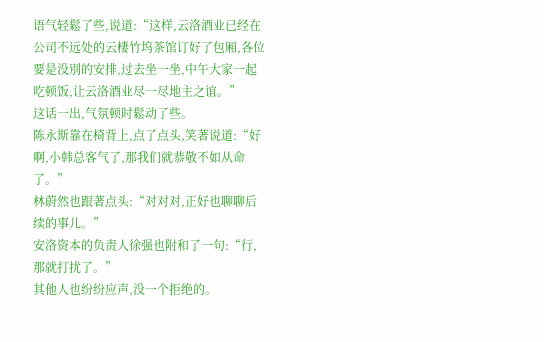语气轻鬆了些,说道:“这样,云洛酒业已经在公司不远处的云棲竹坞茶馆订好了包厢,各位要是没別的安排,过去坐一坐,中午大家一起吃顿饭,让云洛酒业尽一尽地主之谊。”
这话一出,气氛顿时鬆动了些。
陈永斯靠在椅背上,点了点头,笑著说道:“好啊,小韩总客气了,那我们就恭敬不如从命了。”
林蔚然也跟著点头:“对对对,正好也聊聊后续的事儿。”
安洛资本的负责人徐强也附和了一句:“行,那就打扰了。”
其他人也纷纷应声,没一个拒绝的。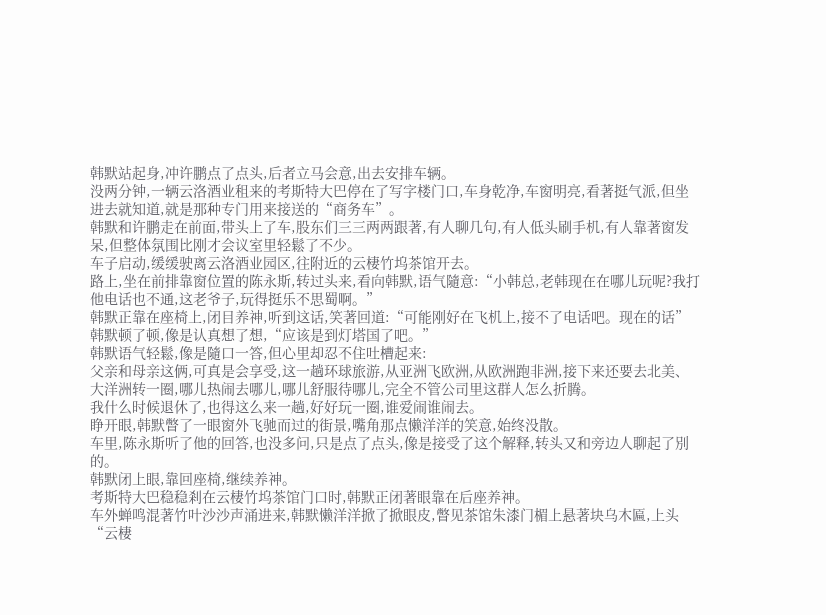韩默站起身,冲许鹏点了点头,后者立马会意,出去安排车辆。
没两分钟,一辆云洛酒业租来的考斯特大巴停在了写字楼门口,车身乾净,车窗明亮,看著挺气派,但坐进去就知道,就是那种专门用来接送的“商务车”。
韩默和许鹏走在前面,带头上了车,股东们三三两两跟著,有人聊几句,有人低头刷手机,有人靠著窗发呆,但整体氛围比刚才会议室里轻鬆了不少。
车子启动,缓缓驶离云洛酒业园区,往附近的云棲竹坞茶馆开去。
路上,坐在前排靠窗位置的陈永斯,转过头来,看向韩默,语气隨意:“小韩总,老韩现在在哪儿玩呢?我打他电话也不通,这老爷子,玩得挺乐不思蜀啊。”
韩默正靠在座椅上,闭目养神,听到这话,笑著回道:“可能刚好在飞机上,接不了电话吧。现在的话”
韩默顿了顿,像是认真想了想,“应该是到灯塔国了吧。”
韩默语气轻鬆,像是隨口一答,但心里却忍不住吐槽起来:
父亲和母亲这俩,可真是会享受,这一趟环球旅游,从亚洲飞欧洲,从欧洲跑非洲,接下来还要去北美、大洋洲转一圈,哪儿热闹去哪儿,哪儿舒服待哪儿,完全不管公司里这群人怎么折腾。
我什么时候退休了,也得这么来一趟,好好玩一圈,谁爱闹谁闹去。
睁开眼,韩默瞥了一眼窗外飞驰而过的街景,嘴角那点懒洋洋的笑意,始终没散。
车里,陈永斯听了他的回答,也没多问,只是点了点头,像是接受了这个解释,转头又和旁边人聊起了別的。
韩默闭上眼,靠回座椅,继续养神。
考斯特大巴稳稳剎在云棲竹坞茶馆门口时,韩默正闭著眼靠在后座养神。
车外蝉鸣混著竹叶沙沙声涌进来,韩默懒洋洋掀了掀眼皮,瞥见茶馆朱漆门楣上悬著块乌木匾,上头“云棲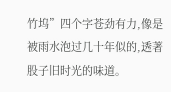竹坞”四个字苍劲有力,像是被雨水泡过几十年似的,透著股子旧时光的味道。